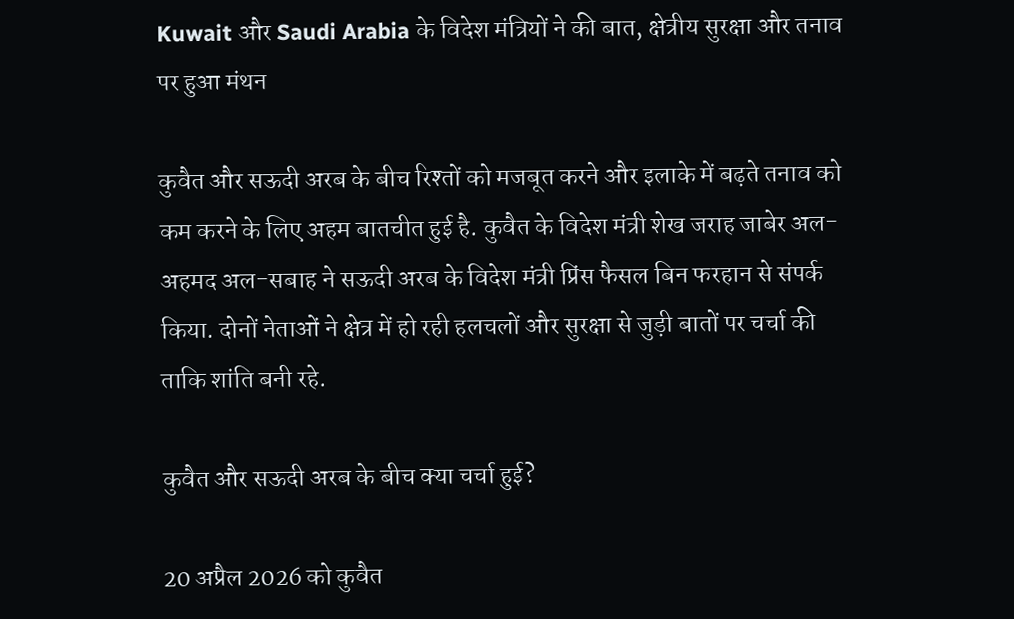Kuwait और Saudi Arabia के विदेश मंत्रियों ने की बात, क्षेत्रीय सुरक्षा और तनाव पर हुआ मंथन

कुवैत और सऊदी अरब के बीच रिश्तों को मजबूत करने और इलाके में बढ़ते तनाव को कम करने के लिए अहम बातचीत हुई है. कुवैत के विदेश मंत्री शेख जराह जाबेर अल-अहमद अल-सबाह ने सऊदी अरब के विदेश मंत्री प्रिंस फैसल बिन फरहान से संपर्क किया. दोनों नेताओं ने क्षेत्र में हो रही हलचलों और सुरक्षा से जुड़ी बातों पर चर्चा की ताकि शांति बनी रहे.

कुवैत और सऊदी अरब के बीच क्या चर्चा हुई?

20 अप्रैल 2026 को कुवैत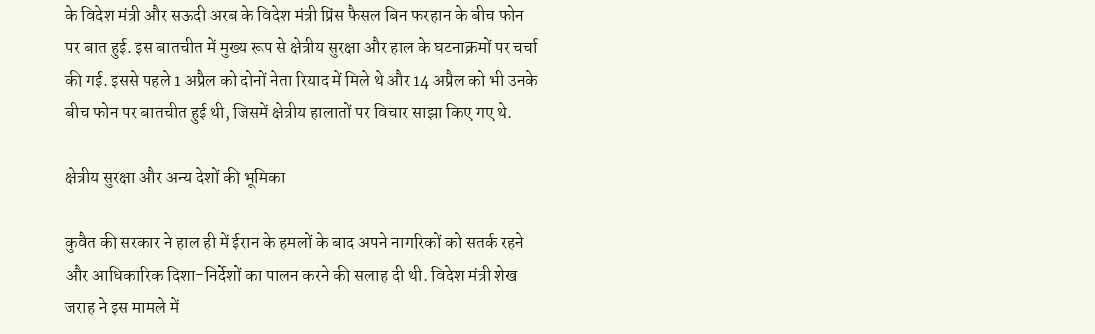के विदेश मंत्री और सऊदी अरब के विदेश मंत्री प्रिंस फैसल बिन फरहान के बीच फोन पर बात हुई. इस बातचीत में मुख्य रूप से क्षेत्रीय सुरक्षा और हाल के घटनाक्रमों पर चर्चा की गई. इससे पहले 1 अप्रैल को दोनों नेता रियाद में मिले थे और 14 अप्रैल को भी उनके बीच फोन पर बातचीत हुई थी, जिसमें क्षेत्रीय हालातों पर विचार साझा किए गए थे.

क्षेत्रीय सुरक्षा और अन्य देशों की भूमिका

कुवैत की सरकार ने हाल ही में ईरान के हमलों के बाद अपने नागरिकों को सतर्क रहने और आधिकारिक दिशा-निर्देशों का पालन करने की सलाह दी थी. विदेश मंत्री शेख जराह ने इस मामले में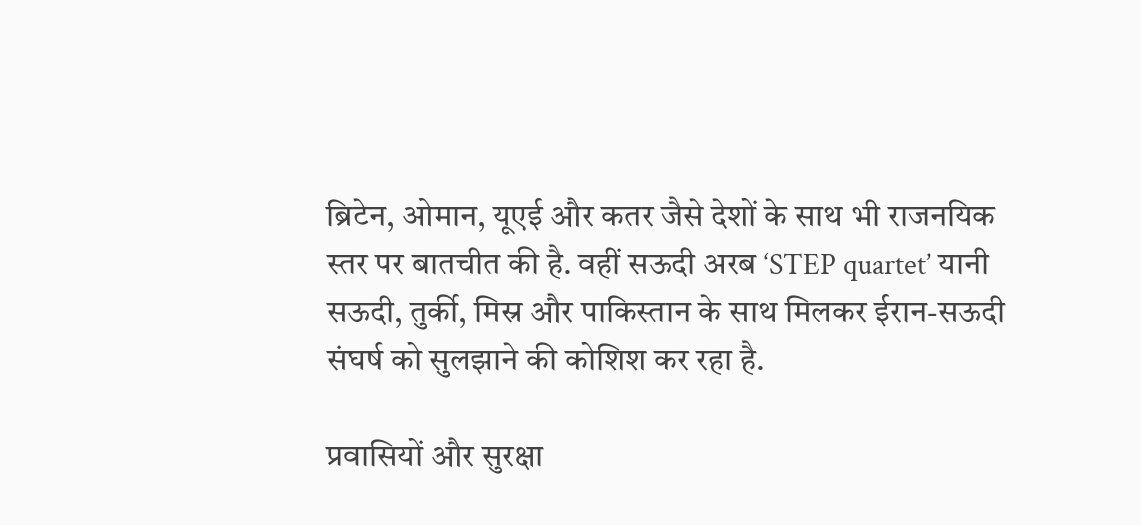ब्रिटेन, ओमान, यूएई और कतर जैसे देशों के साथ भी राजनयिक स्तर पर बातचीत की है. वहीं सऊदी अरब ‘STEP quartet’ यानी सऊदी, तुर्की, मिस्र और पाकिस्तान के साथ मिलकर ईरान-सऊदी संघर्ष को सुलझाने की कोशिश कर रहा है.

प्रवासियों और सुरक्षा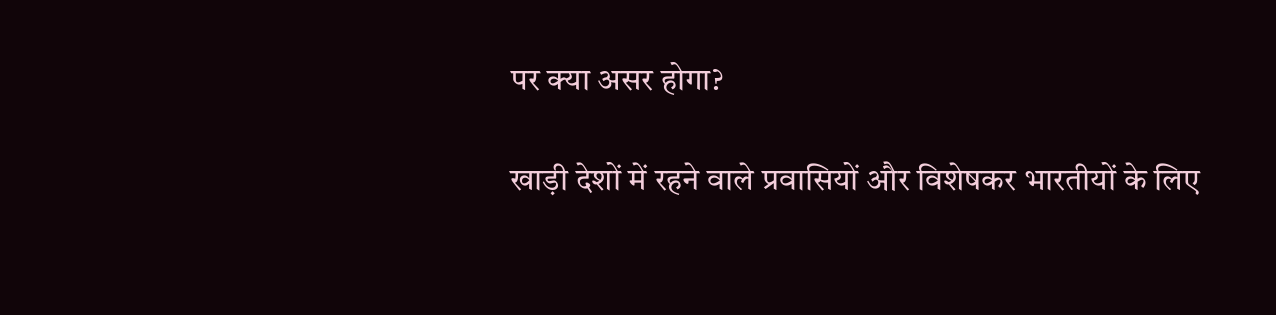पर क्या असर होगा?

खाड़ी देशों में रहने वाले प्रवासियों और विशेषकर भारतीयों के लिए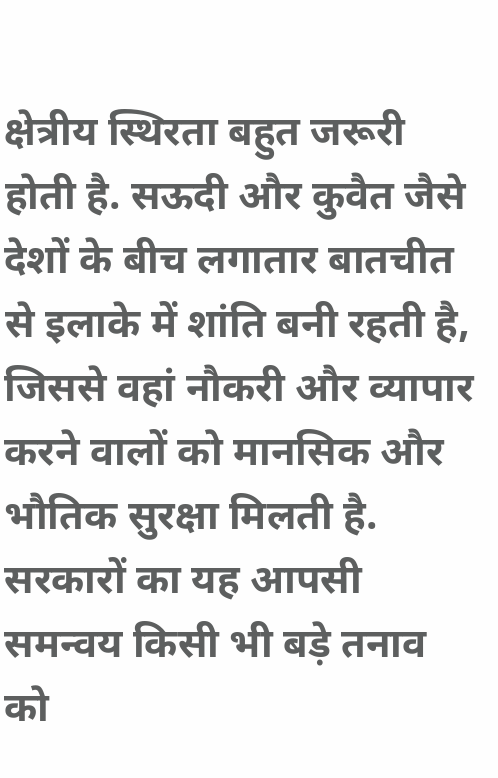क्षेत्रीय स्थिरता बहुत जरूरी होती है. सऊदी और कुवैत जैसे देशों के बीच लगातार बातचीत से इलाके में शांति बनी रहती है, जिससे वहां नौकरी और व्यापार करने वालों को मानसिक और भौतिक सुरक्षा मिलती है. सरकारों का यह आपसी समन्वय किसी भी बड़े तनाव को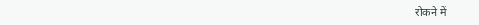रोकने में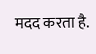मदद करता है.